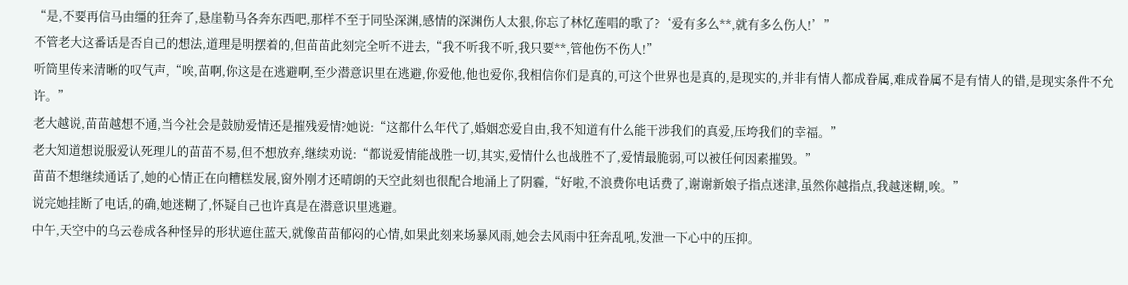“是,不要再信马由缰的狂奔了,悬崖勒马各奔东西吧,那样不至于同坠深渊,感情的深渊伤人太狠,你忘了林忆莲唱的歌了?‘爱有多么**,就有多么伤人!’”
不管老大这番话是否自己的想法,道理是明摆着的,但苗苗此刻完全听不进去,“我不听我不听,我只要**,管他伤不伤人!”
听筒里传来清晰的叹气声,“唉,苗啊,你这是在逃避啊,至少潜意识里在逃避,你爱他,他也爱你,我相信你们是真的,可这个世界也是真的,是现实的,并非有情人都成眷属,难成眷属不是有情人的错,是现实条件不允许。”
老大越说,苗苗越想不通,当今社会是鼓励爱情还是摧残爱情?她说:“这都什么年代了,婚姻恋爱自由,我不知道有什么能干涉我们的真爱,压垮我们的幸福。”
老大知道想说服爱认死理儿的苗苗不易,但不想放弃,继续劝说:“都说爱情能战胜一切,其实,爱情什么也战胜不了,爱情最脆弱,可以被任何因素摧毁。”
苗苗不想继续通话了,她的心情正在向糟糕发展,窗外刚才还晴朗的天空此刻也很配合地涌上了阴霾,“好啦,不浪费你电话费了,谢谢新娘子指点迷津,虽然你越指点,我越迷糊,唉。”
说完她挂断了电话,的确,她迷糊了,怀疑自己也许真是在潜意识里逃避。
中午,天空中的乌云卷成各种怪异的形状遮住蓝天,就像苗苗郁闷的心情,如果此刻来场暴风雨,她会去风雨中狂奔乱吼,发泄一下心中的压抑。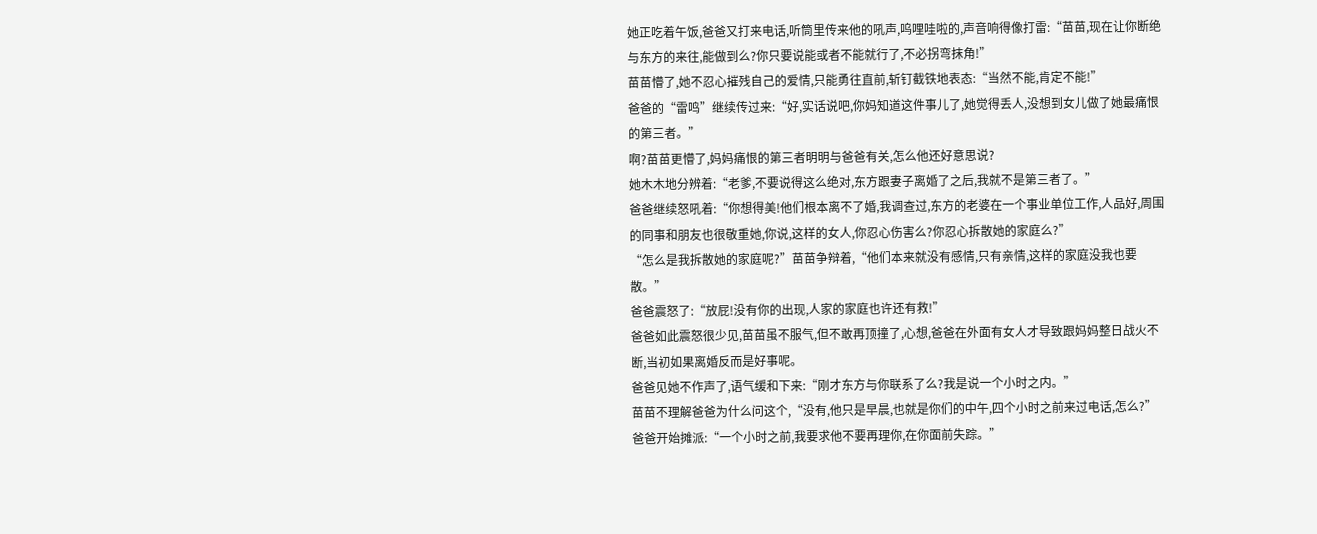她正吃着午饭,爸爸又打来电话,听筒里传来他的吼声,呜哩哇啦的,声音响得像打雷:“苗苗,现在让你断绝与东方的来往,能做到么?你只要说能或者不能就行了,不必拐弯抹角!”
苗苗懵了,她不忍心摧残自己的爱情,只能勇往直前,斩钉截铁地表态:“当然不能,肯定不能!”
爸爸的“雷鸣”继续传过来:“好,实话说吧,你妈知道这件事儿了,她觉得丢人,没想到女儿做了她最痛恨的第三者。”
啊?苗苗更懵了,妈妈痛恨的第三者明明与爸爸有关,怎么他还好意思说?
她木木地分辨着:“老爹,不要说得这么绝对,东方跟妻子离婚了之后,我就不是第三者了。”
爸爸继续怒吼着:“你想得美!他们根本离不了婚,我调查过,东方的老婆在一个事业单位工作,人品好,周围的同事和朋友也很敬重她,你说,这样的女人,你忍心伤害么?你忍心拆散她的家庭么?”
“怎么是我拆散她的家庭呢?”苗苗争辩着,“他们本来就没有感情,只有亲情,这样的家庭没我也要散。”
爸爸震怒了:“放屁!没有你的出现,人家的家庭也许还有救!”
爸爸如此震怒很少见,苗苗虽不服气,但不敢再顶撞了,心想,爸爸在外面有女人才导致跟妈妈整日战火不断,当初如果离婚反而是好事呢。
爸爸见她不作声了,语气缓和下来:“刚才东方与你联系了么?我是说一个小时之内。”
苗苗不理解爸爸为什么问这个,“没有,他只是早晨,也就是你们的中午,四个小时之前来过电话,怎么?”
爸爸开始摊派:“一个小时之前,我要求他不要再理你,在你面前失踪。”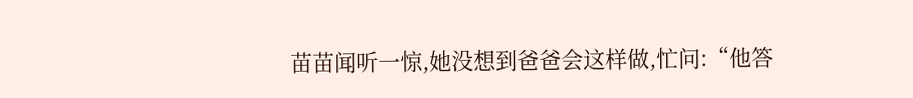苗苗闻听一惊,她没想到爸爸会这样做,忙问:“他答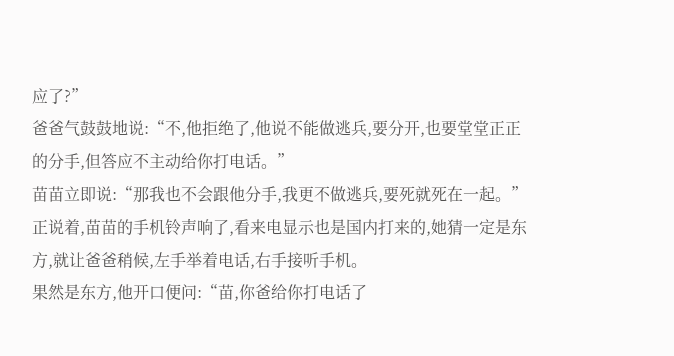应了?”
爸爸气鼓鼓地说:“不,他拒绝了,他说不能做逃兵,要分开,也要堂堂正正的分手,但答应不主动给你打电话。”
苗苗立即说:“那我也不会跟他分手,我更不做逃兵,要死就死在一起。”
正说着,苗苗的手机铃声响了,看来电显示也是国内打来的,她猜一定是东方,就让爸爸稍候,左手举着电话,右手接听手机。
果然是东方,他开口便问:“苗,你爸给你打电话了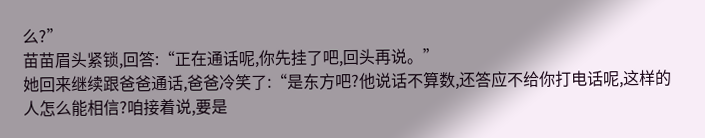么?”
苗苗眉头紧锁,回答:“正在通话呢,你先挂了吧,回头再说。”
她回来继续跟爸爸通话,爸爸冷笑了:“是东方吧?他说话不算数,还答应不给你打电话呢,这样的人怎么能相信?咱接着说,要是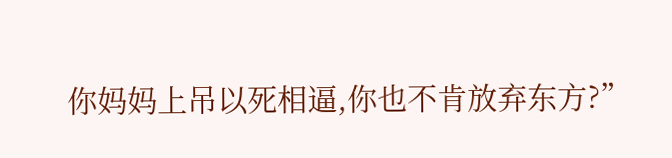你妈妈上吊以死相逼,你也不肯放弃东方?”